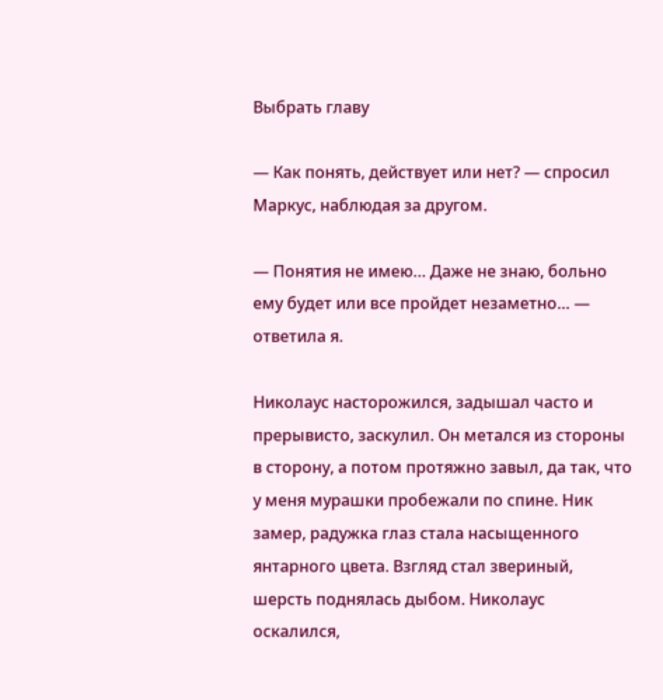Выбрать главу

— Как понять, действует или нет? — спросил Маркус, наблюдая за другом.

— Понятия не имею… Даже не знаю, больно ему будет или все пройдет незаметно… — ответила я.

Николаус насторожился, задышал часто и прерывисто, заскулил. Он метался из стороны в сторону, а потом протяжно завыл, да так, что у меня мурашки пробежали по спине. Ник замер, радужка глаз стала насыщенного янтарного цвета. Взгляд стал звериный, шерсть поднялась дыбом. Николаус оскалился,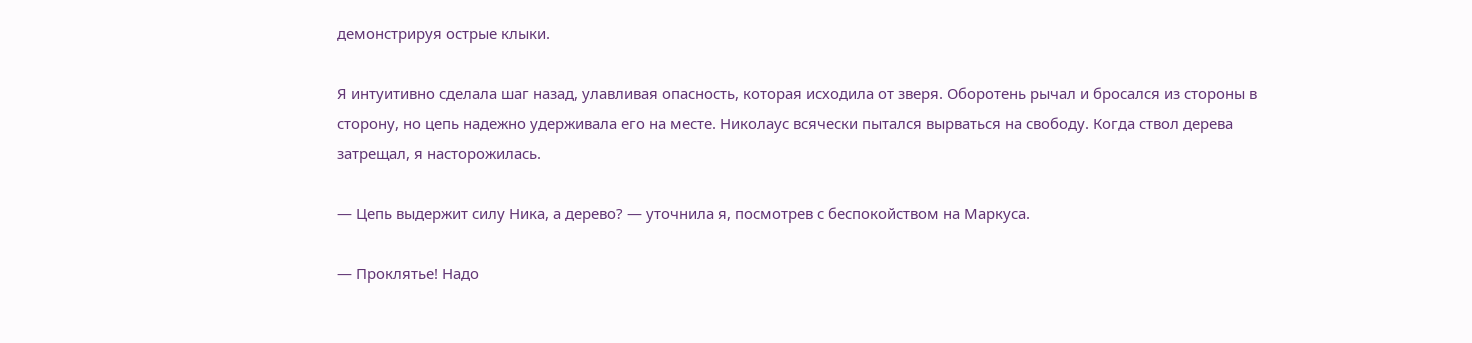демонстрируя острые клыки.

Я интуитивно сделала шаг назад, улавливая опасность, которая исходила от зверя. Оборотень рычал и бросался из стороны в сторону, но цепь надежно удерживала его на месте. Николаус всячески пытался вырваться на свободу. Когда ствол дерева затрещал, я насторожилась.

— Цепь выдержит силу Ника, а дерево? — уточнила я, посмотрев с беспокойством на Маркуса.

— Проклятье! Надо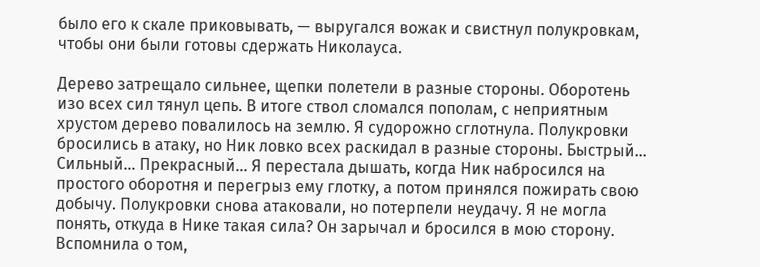было его к скале приковывать, — выругался вожак и свистнул полукровкам, чтобы они были готовы сдержать Николауса.

Дерево затрещало сильнее, щепки полетели в разные стороны. Оборотень изо всех сил тянул цепь. В итоге ствол сломался пополам, с неприятным хрустом дерево повалилось на землю. Я судорожно сглотнула. Полукровки бросились в атаку, но Ник ловко всех раскидал в разные стороны. Быстрый… Сильный… Прекрасный… Я перестала дышать, когда Ник набросился на простого оборотня и перегрыз ему глотку, а потом принялся пожирать свою добычу. Полукровки снова атаковали, но потерпели неудачу. Я не могла понять, откуда в Нике такая сила? Он зарычал и бросился в мою сторону. Вспомнила о том,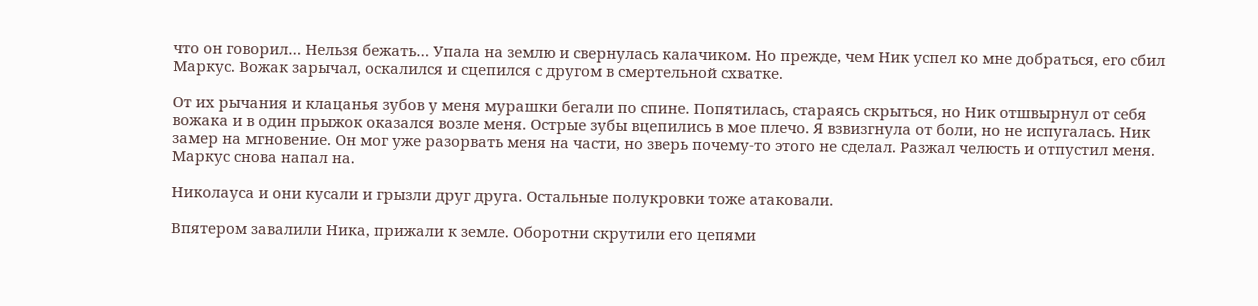что он говорил… Нельзя бежать… Упала на землю и свернулась калачиком. Но прежде, чем Ник успел ко мне добраться, его сбил Маркус. Вожак зарычал, оскалился и сцепился с другом в смертельной схватке.

От их рычания и клацанья зубов у меня мурашки бегали по спине. Попятилась, стараясь скрыться, но Ник отшвырнул от себя вожака и в один прыжок оказался возле меня. Острые зубы вцепились в мое плечо. Я взвизгнула от боли, но не испугалась. Ник замер на мгновение. Он мог уже разорвать меня на части, но зверь почему-то этого не сделал. Разжал челюсть и отпустил меня. Маркус снова напал на.

Николауса и они кусали и грызли друг друга. Остальные полукровки тоже атаковали.

Впятером завалили Ника, прижали к земле. Оборотни скрутили его цепями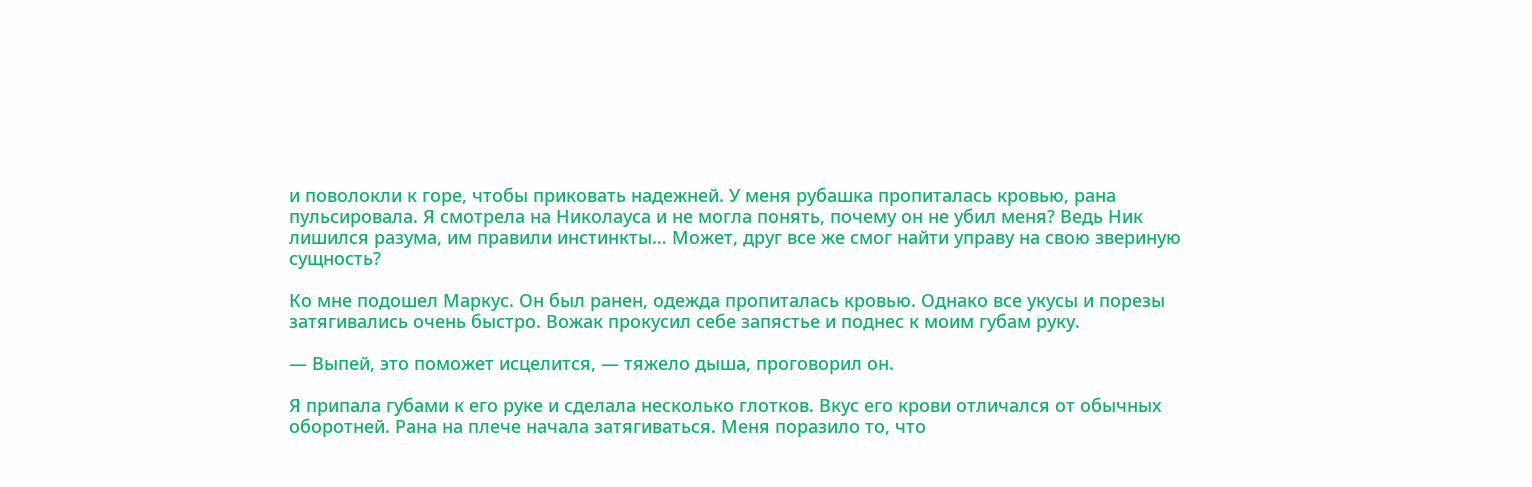и поволокли к горе, чтобы приковать надежней. У меня рубашка пропиталась кровью, рана пульсировала. Я смотрела на Николауса и не могла понять, почему он не убил меня? Ведь Ник лишился разума, им правили инстинкты… Может, друг все же смог найти управу на свою звериную сущность?

Ко мне подошел Маркус. Он был ранен, одежда пропиталась кровью. Однако все укусы и порезы затягивались очень быстро. Вожак прокусил себе запястье и поднес к моим губам руку.

— Выпей, это поможет исцелится, — тяжело дыша, проговорил он.

Я припала губами к его руке и сделала несколько глотков. Вкус его крови отличался от обычных оборотней. Рана на плече начала затягиваться. Меня поразило то, что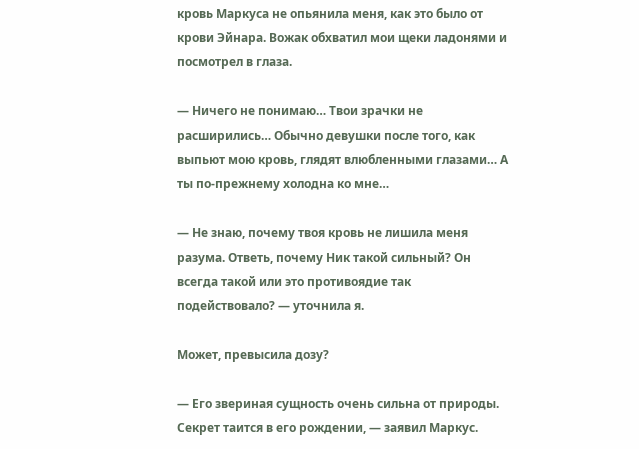кровь Маркуса не опьянила меня, как это было от крови Эйнара. Вожак обхватил мои щеки ладонями и посмотрел в глаза.

— Ничего не понимаю… Твои зрачки не расширились… Обычно девушки после того, как выпьют мою кровь, глядят влюбленными глазами… А ты по-прежнему холодна ко мне…

— Не знаю, почему твоя кровь не лишила меня разума. Ответь, почему Ник такой сильный? Он всегда такой или это противоядие так подействовало? — уточнила я.

Может, превысила дозу?

— Его звериная сущность очень сильна от природы. Секрет таится в его рождении, — заявил Маркус.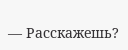— Расскажешь?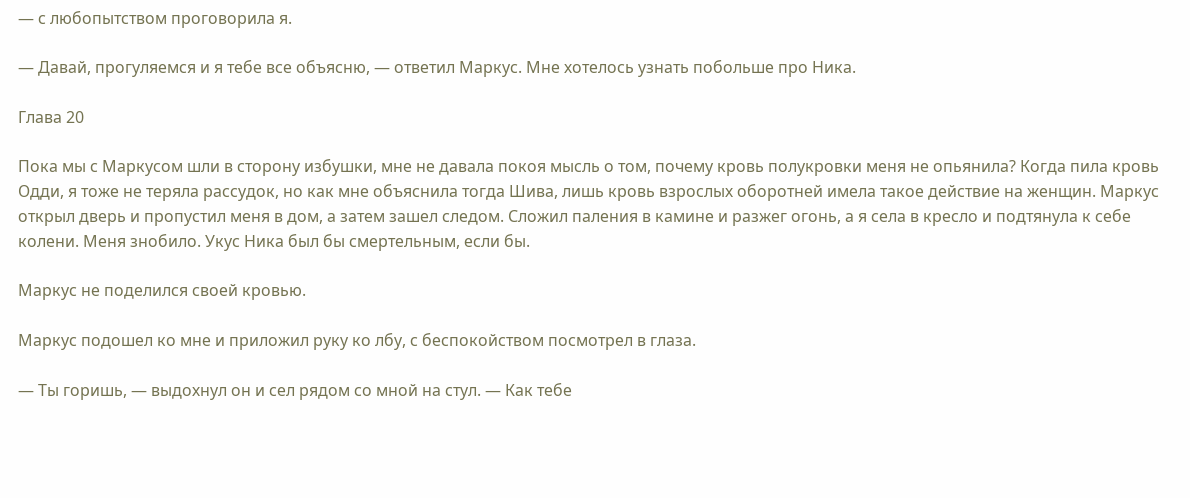— с любопытством проговорила я.

— Давай, прогуляемся и я тебе все объясню, — ответил Маркус. Мне хотелось узнать побольше про Ника.

Глава 20

Пока мы с Маркусом шли в сторону избушки, мне не давала покоя мысль о том, почему кровь полукровки меня не опьянила? Когда пила кровь Одди, я тоже не теряла рассудок, но как мне объяснила тогда Шива, лишь кровь взрослых оборотней имела такое действие на женщин. Маркус открыл дверь и пропустил меня в дом, а затем зашел следом. Сложил паления в камине и разжег огонь, а я села в кресло и подтянула к себе колени. Меня знобило. Укус Ника был бы смертельным, если бы.

Маркус не поделился своей кровью.

Маркус подошел ко мне и приложил руку ко лбу, с беспокойством посмотрел в глаза.

— Ты горишь, — выдохнул он и сел рядом со мной на стул. — Как тебе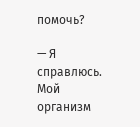помочь?

— Я справлюсь. Мой организм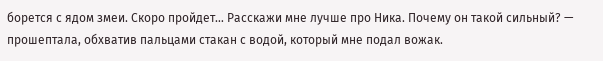борется с ядом змеи. Скоро пройдет… Расскажи мне лучше про Ника. Почему он такой сильный? — прошептала, обхватив пальцами стакан с водой, который мне подал вожак.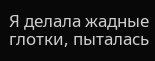Я делала жадные глотки, пыталась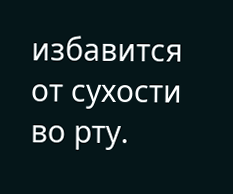избавится от сухости во рту.